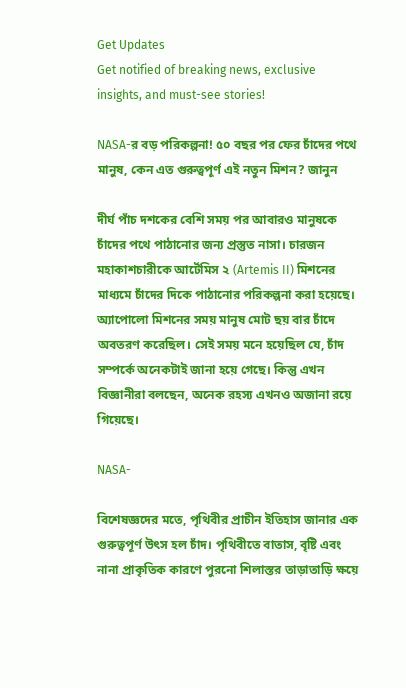Get Updates
Get notified of breaking news, exclusive insights, and must-see stories!

NASA-র বড় পরিকল্পনা! ৫০ বছর পর ফের চাঁদের পথে মানুষ, কেন এত গুরুত্বপূর্ণ এই নতুন মিশন? জানুন

দীর্ঘ পাঁচ দশকের বেশি সময় পর আবারও মানুষকে চাঁদের পথে পাঠানোর জন্য প্রস্তুত নাসা। চারজন মহাকাশচারীকে আর্টেমিস ২ (Artemis II) মিশনের মাধ্যমে চাঁদের দিকে পাঠানোর পরিকল্পনা করা হয়েছে। অ্যাপোলো মিশনের সময় মানুষ মোট ছয় বার চাঁদে অবতরণ করেছিল। সেই সময় মনে হয়েছিল যে, চাঁদ সম্পর্কে অনেকটাই জানা হয়ে গেছে। কিন্তু এখন বিজ্ঞানীরা বলছেন, অনেক রহস্য এখনও অজানা রয়ে গিয়েছে।

NASA-

বিশেষজ্ঞদের মতে, পৃথিবীর প্রাচীন ইতিহাস জানার এক গুরুত্বপূর্ণ উৎস হল চাঁদ। পৃথিবীতে বাতাস, বৃষ্টি এবং নানা প্রাকৃতিক কারণে পুরনো শিলাস্তর তাড়াতাড়ি ক্ষয়ে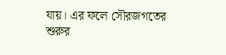যায়। এর ফলে সৌরজগতের শুরুর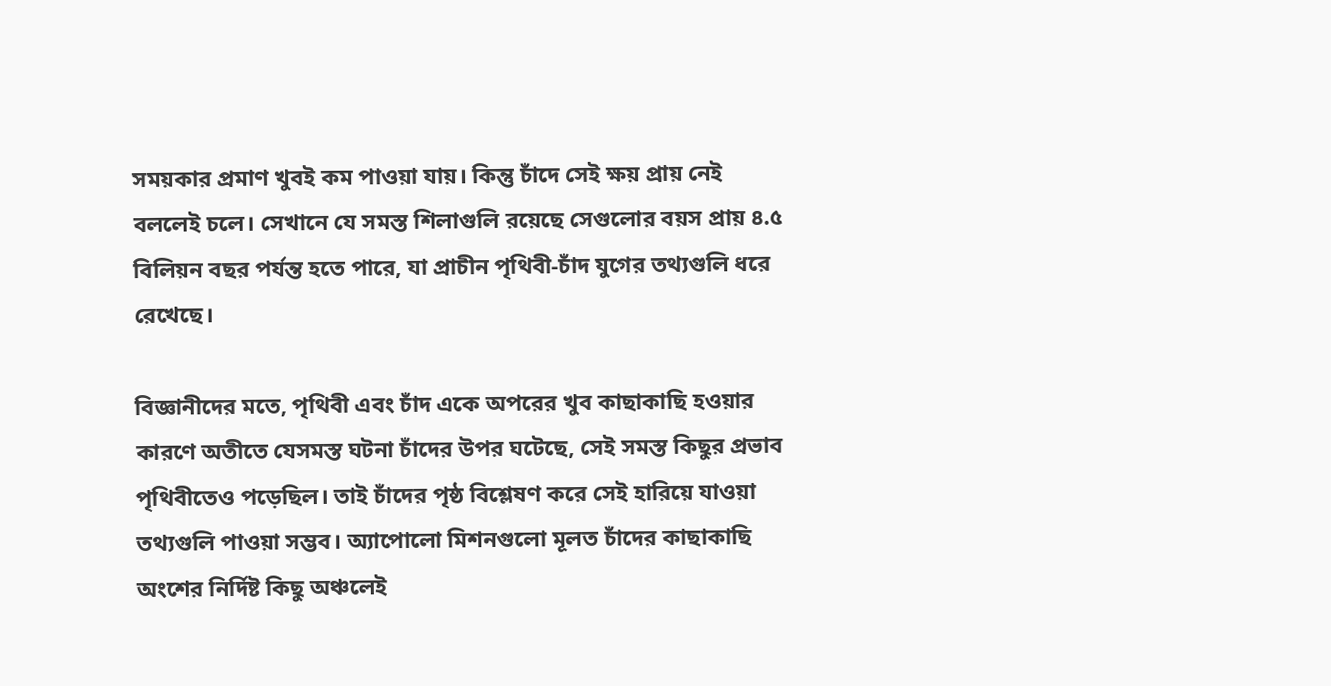সময়কার প্রমাণ খুবই কম পাওয়া যায়। কিন্তু চাঁদে সেই ক্ষয় প্রায় নেই বললেই চলে। সেখানে যে সমস্ত শিলাগুলি রয়েছে সেগুলোর বয়স প্রায় ৪.৫ বিলিয়ন বছর পর্যন্ত হতে পারে, যা প্রাচীন পৃথিবী-চাঁদ যুগের তথ্যগুলি ধরে রেখেছে।

বিজ্ঞানীদের মতে, পৃথিবী এবং চাঁদ একে অপরের খুব কাছাকাছি হওয়ার কারণে অতীতে যেসমস্ত ঘটনা চাঁদের উপর ঘটেছে, সেই সমস্ত কিছুর প্রভাব পৃথিবীতেও পড়েছিল। তাই চাঁদের পৃষ্ঠ বিশ্লেষণ করে সেই হারিয়ে যাওয়া তথ্যগুলি পাওয়া সম্ভব। অ্যাপোলো মিশনগুলো মূলত চাঁদের কাছাকাছি অংশের নির্দিষ্ট কিছু অঞ্চলেই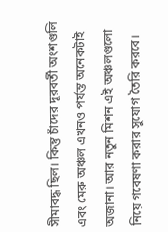সীমাবদ্ধ ছিল। কিন্তু চাঁদের দূরবর্তী অংশগুলি এবং মেরু অঞ্চল এখনও পর্যন্ত অনেকটাই অজানা। আর নতুন মিশন এই অঞ্চলগুলো নিয়ে গবেষণা করার সুযোগ তৈরি করবে।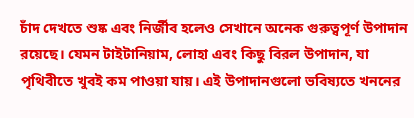চাঁদ দেখতে শুষ্ক এবং নির্জীব হলেও সেখানে অনেক গুরুত্বপূর্ণ উপাদান রয়েছে। যেমন টাইটানিয়াম, লোহা এবং কিছু বিরল উপাদান, যা পৃথিবীতে খুবই কম পাওয়া যায়। এই উপাদানগুলো ভবিষ্যতে খননের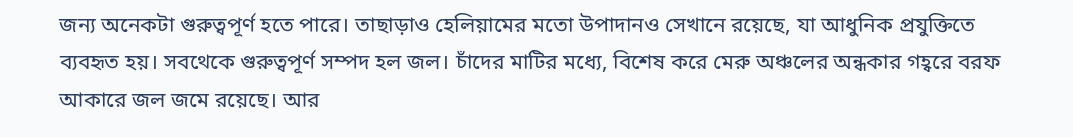জন্য অনেকটা গুরুত্বপূর্ণ হতে পারে। তাছাড়াও হেলিয়ামের মতো উপাদানও সেখানে রয়েছে, যা আধুনিক প্রযুক্তিতে ব্যবহৃত হয়। সবথেকে গুরুত্বপূর্ণ সম্পদ হল জল। চাঁদের মাটির মধ্যে, বিশেষ করে মেরু অঞ্চলের অন্ধকার গহ্বরে বরফ আকারে জল জমে রয়েছে। আর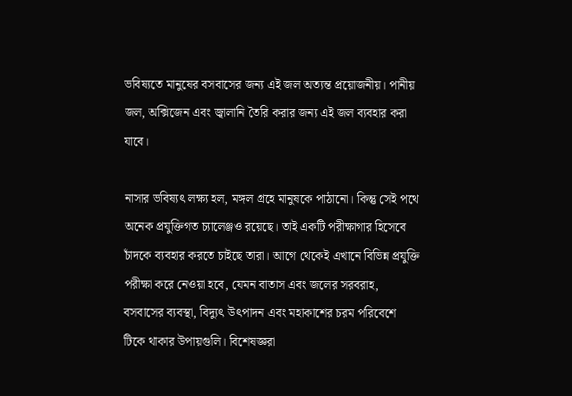ভবিষ্যতে মানুষের বসবাসের জন্য এই জল অত্যন্ত প্রয়োজনীয়। পানীয় জল, অক্সিজেন এবং জ্বালানি তৈরি করার জন্য এই জল ব্যবহার করা যাবে।

নাসার ভবিষ্যৎ লক্ষ্য হল, মঙ্গল গ্রহে মানুষকে পাঠানো। কিন্তু সেই পথে অনেক প্রযুক্তিগত চ্যালেঞ্জও রয়েছে। তাই একটি পরীক্ষাগার হিসেবে চাঁদকে ব্যবহার করতে চাইছে তারা। আগে থেকেই এখানে বিভিন্ন প্রযুক্তি পরীক্ষা করে নেওয়া হবে, যেমন বাতাস এবং জলের সরবরাহ, বসবাসের ব্যবস্থা, বিদ্যুৎ উৎপাদন এবং মহাকাশের চরম পরিবেশে টিকে থাকার উপায়গুলি। বিশেষজ্ঞরা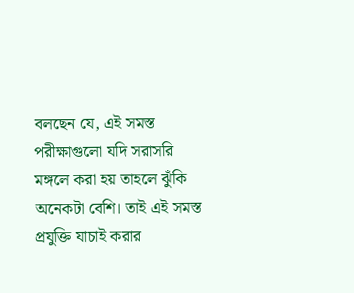বলছেন যে, এই সমস্ত পরীক্ষাগুলো যদি সরাসরি মঙ্গলে করা হয় তাহলে ঝুঁকি অনেকটা বেশি। তাই এই সমস্ত প্রযুক্তি যাচাই করার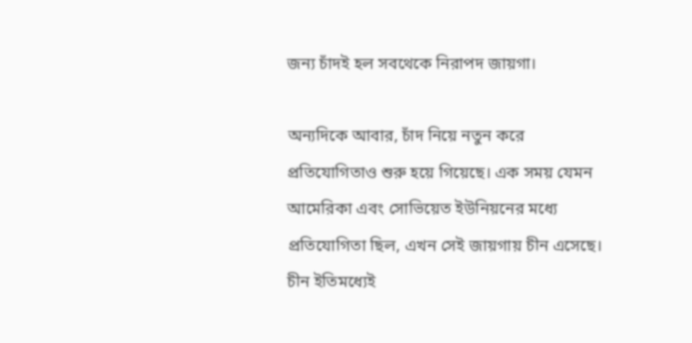জন্য চাঁদই হল সবথেকে নিরাপদ জায়গা।

অন্যদিকে আবার, চাঁদ নিয়ে নতুন করে প্রতিযোগিতাও শুরু হয়ে গিয়েছে। এক সময় যেমন আমেরিকা এবং সোভিয়েত ইউনিয়নের মধ্যে প্রতিযোগিতা ছিল, এখন সেই জায়গায় চীন এসেছে। চীন ইতিমধ্যেই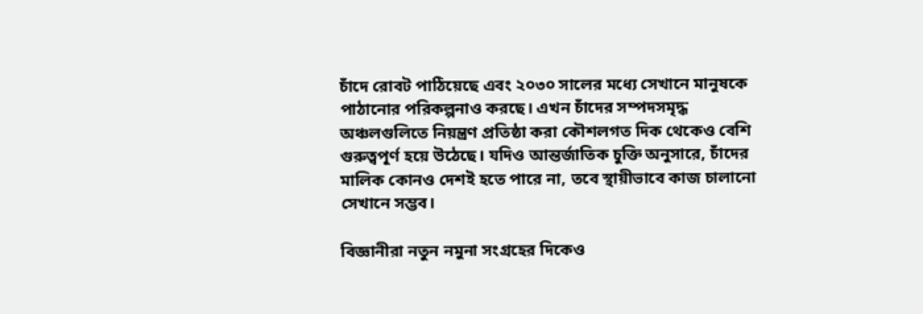চাঁদে রোবট পাঠিয়েছে এবং ২০৩০ সালের মধ্যে সেখানে মানুষকে পাঠানোর পরিকল্পনাও করছে। এখন চাঁদের সম্পদসমৃদ্ধ অঞ্চলগুলিতে নিয়ন্ত্রণ প্রতিষ্ঠা করা কৌশলগত দিক থেকেও বেশি গুরুত্বপূর্ণ হয়ে উঠেছে। যদিও আন্তর্জাতিক চুক্তি অনুসারে, চাঁদের মালিক কোনও দেশই হতে পারে না, তবে স্থায়ীভাবে কাজ চালানো সেখানে সম্ভব।

বিজ্ঞানীরা নতুন নমুনা সংগ্রহের দিকেও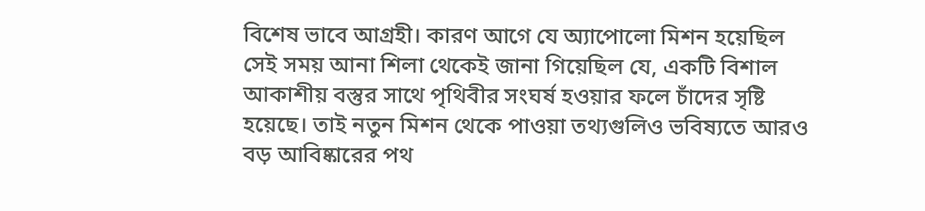বিশেষ ভাবে আগ্রহী। কারণ আগে যে অ্যাপোলো মিশন হয়েছিল সেই সময় আনা শিলা থেকেই জানা গিয়েছিল যে, একটি বিশাল আকাশীয় বস্তুর সাথে পৃথিবীর সংঘর্ষ হওয়ার ফলে চাঁদের সৃষ্টি হয়েছে। তাই নতুন মিশন থেকে পাওয়া তথ্যগুলিও ভবিষ্যতে আরও বড় আবিষ্কারের পথ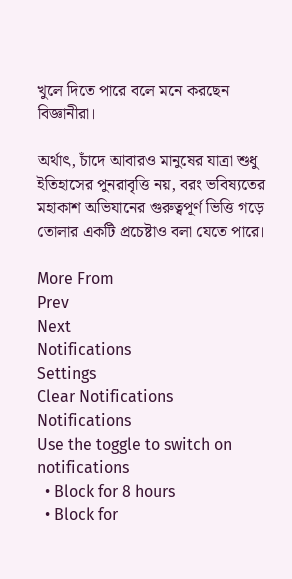খুলে দিতে পারে বলে মনে করছেন বিজ্ঞানীরা।

অর্থাৎ, চাঁদে আবারও মানুষের যাত্রা শুধু ইতিহাসের পুনরাবৃত্তি নয়, বরং ভবিষ্যতের মহাকাশ অভিযানের গুরুত্বপূর্ণ ভিত্তি গড়ে তোলার একটি প্রচেষ্টাও বলা যেতে পারে।

More From
Prev
Next
Notifications
Settings
Clear Notifications
Notifications
Use the toggle to switch on notifications
  • Block for 8 hours
  • Block for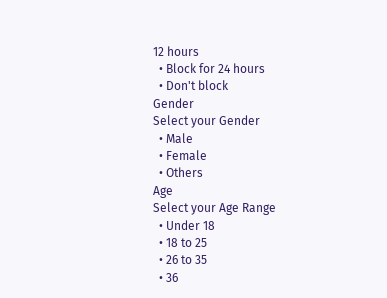12 hours
  • Block for 24 hours
  • Don't block
Gender
Select your Gender
  • Male
  • Female
  • Others
Age
Select your Age Range
  • Under 18
  • 18 to 25
  • 26 to 35
  • 36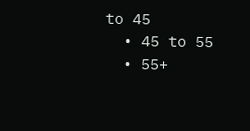to 45
  • 45 to 55
  • 55+